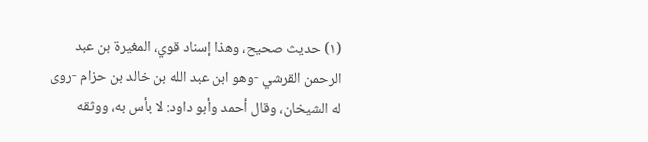(١) حديث صحيح، وهذا إسناد قوي، المغيرة بن عبد الرحمن القرشي -وهو ابن عبد الله بن خالد بن حزام -روى له الشيخان، وقال أحمد وأبو داود: لا بأس به، ووثقه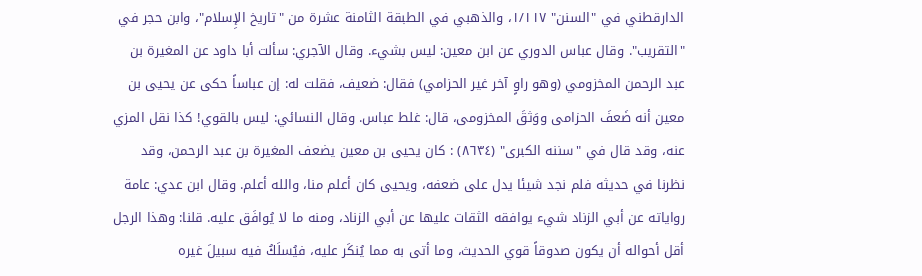الدارقطني في "السنن" ١/١١٧، والذهبي في الطبقة الثامنة عشرة من "تاريخ الإِسلام"، وابن حجر في "التقريب". وقال عباس الدوري عن ابن معين: ليس بشيء. وقال الآجري: سألت أبا داود عن المغيرة بن عبد الرحمن المخزومي (وهو راوٍ آخر غير الحزامي) فقال: ضعيف، فقلت له: إن عباساً حكى عن يحيى بن معين أنه ضَعفَ الحزامى ووَثقَ المخزومى، قال: غلط عباس. وقال النسائي: ليس بالقوي! كذا نقل المزي عنه، وقد قال في "سننه الكبرى" (٨٦٣٤) : كان يحيى بن معين يضعف المغيرة بن عبد الرحمن، وقد نظرنا في حديثه فلم نجد شيئا يدل على ضعفه، ويحيى كان أعلم منا، والله أعلم. وقال ابن عدي: عامة رواياته عن أبي الزناد شيء يوافقه الثقات عليها عن أبي الزناد، ومنه ما لا يُوافَق عليه. قلنا: وهذا الرجل أقل أحواله أن يكون صدوقاً قوي الحديث، وما أتى به مما يُنكَر عليه، فيُسلَكُ فيه سبيلَ غيره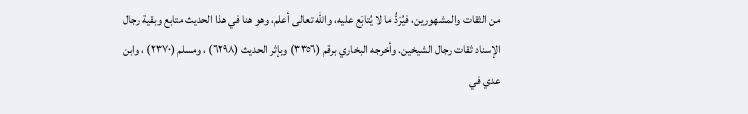من الثقات والمشهورين، فيُرَدُّ ما لا يُتابَع عليه، والله تعالى أعلم، وهو هنا في هذا الحديث متابع وبقية رجال الإسناد ثقات رجال الشيخين. وأخرجه البخاري برقم (٣٣٥٦) وبإثر الحديث (٦٢٩٨) ، ومسلم (٢٣٧٠) ، وابن عدي في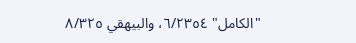"الكامل" ٦/٢٣٥٤، والبيهقي ٨/٣٢٥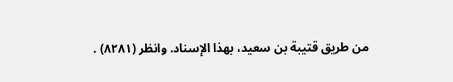من طريق قتيبة بن سعيد، بهذا الإسناد. وانظر (٨٢٨١) .